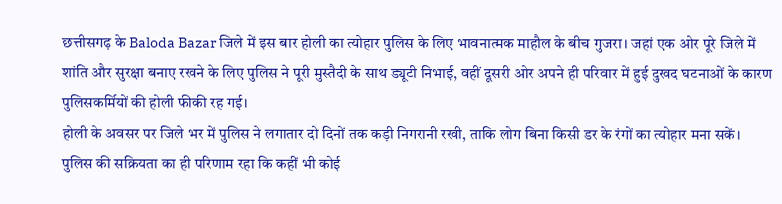छत्तीसगढ़ के Baloda Bazar जिले में इस बार होली का त्योहार पुलिस के लिए भावनात्मक माहौल के बीच गुजरा। जहां एक ओर पूरे जिले में शांति और सुरक्षा बनाए रखने के लिए पुलिस ने पूरी मुस्तैदी के साथ ड्यूटी निभाई, वहीं दूसरी ओर अपने ही परिवार में हुई दुखद घटनाओं के कारण पुलिसकर्मियों की होली फीकी रह गई।
होली के अवसर पर जिले भर में पुलिस ने लगातार दो दिनों तक कड़ी निगरानी रखी, ताकि लोग बिना किसी डर के रंगों का त्योहार मना सकें। पुलिस की सक्रियता का ही परिणाम रहा कि कहीं भी कोई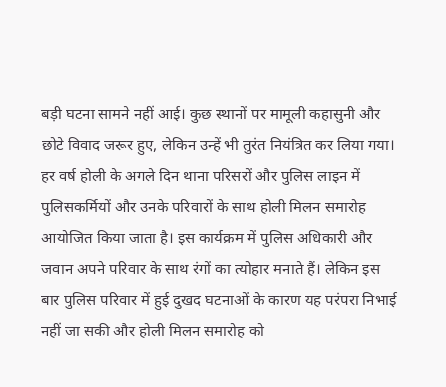बड़ी घटना सामने नहीं आई। कुछ स्थानों पर मामूली कहासुनी और छोटे विवाद जरूर हुए, लेकिन उन्हें भी तुरंत नियंत्रित कर लिया गया।
हर वर्ष होली के अगले दिन थाना परिसरों और पुलिस लाइन में पुलिसकर्मियों और उनके परिवारों के साथ होली मिलन समारोह आयोजित किया जाता है। इस कार्यक्रम में पुलिस अधिकारी और जवान अपने परिवार के साथ रंगों का त्योहार मनाते हैं। लेकिन इस बार पुलिस परिवार में हुई दुखद घटनाओं के कारण यह परंपरा निभाई नहीं जा सकी और होली मिलन समारोह को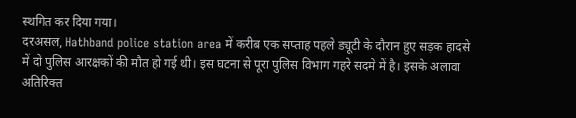स्थगित कर दिया गया।
दरअसल, Hathband police station area में करीब एक सप्ताह पहले ड्यूटी के दौरान हुए सड़क हादसे में दो पुलिस आरक्षकों की मौत हो गई थी। इस घटना से पूरा पुलिस विभाग गहरे सदमे में है। इसके अलावा अतिरिक्त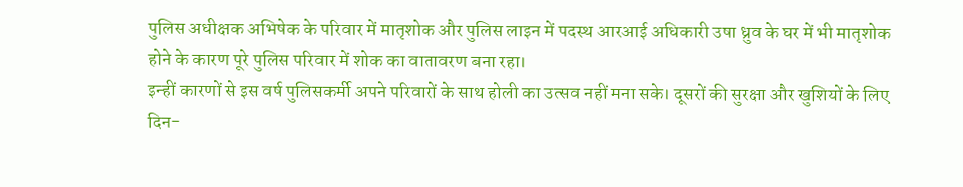पुलिस अधीक्षक अभिषेक के परिवार में मातृशोक और पुलिस लाइन में पदस्थ आरआई अधिकारी उषा ध्रुव के घर में भी मातृशोक होने के कारण पूरे पुलिस परिवार में शोक का वातावरण बना रहा।
इन्हीं कारणों से इस वर्ष पुलिसकर्मी अपने परिवारों के साथ होली का उत्सव नहीं मना सके। दूसरों की सुरक्षा और खुशियों के लिए दिन-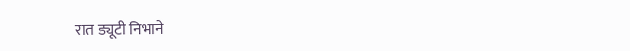रात ड्यूटी निभाने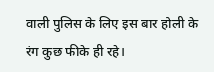वाली पुलिस के लिए इस बार होली के रंग कुछ फीके ही रहे।